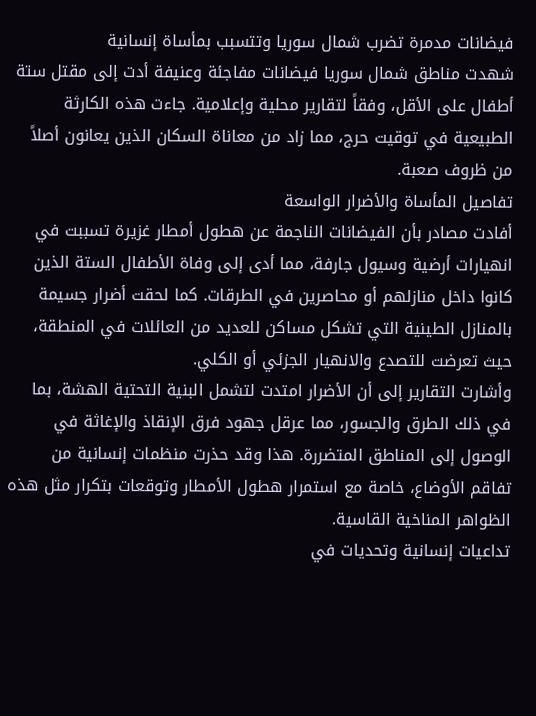فيضانات مدمرة تضرب شمال سوريا وتتسبب بمأساة إنسانية
شهدت مناطق شمال سوريا فيضانات مفاجئة وعنيفة أدت إلى مقتل ستة أطفال على الأقل، وفقاً لتقارير محلية وإعلامية. جاءت هذه الكارثة الطبيعية في توقيت حرج، مما زاد من معاناة السكان الذين يعانون أصلاً من ظروف صعبة.
تفاصيل المأساة والأضرار الواسعة
أفادت مصادر بأن الفيضانات الناجمة عن هطول أمطار غزيرة تسببت في انهيارات أرضية وسيول جارفة، مما أدى إلى وفاة الأطفال الستة الذين كانوا داخل منازلهم أو محاصرين في الطرقات. كما لحقت أضرار جسيمة بالمنازل الطينية التي تشكل مساكن للعديد من العائلات في المنطقة، حيث تعرضت للتصدع والانهيار الجزئي أو الكلي.
وأشارت التقارير إلى أن الأضرار امتدت لتشمل البنية التحتية الهشة، بما في ذلك الطرق والجسور، مما عرقل جهود فرق الإنقاذ والإغاثة في الوصول إلى المناطق المتضررة. هذا وقد حذرت منظمات إنسانية من تفاقم الأوضاع، خاصة مع استمرار هطول الأمطار وتوقعات بتكرار مثل هذه الظواهر المناخية القاسية.
تداعيات إنسانية وتحديات في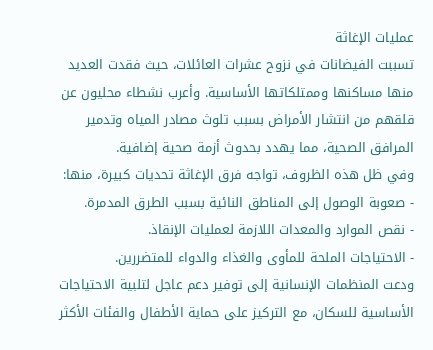عمليات الإغاثة
تسببت الفيضانات في نزوح عشرات العائلات، حيث فقدت العديد منها مساكنها وممتلكاتها الأساسية. وأعرب نشطاء محليون عن قلقهم من انتشار الأمراض بسبب تلوث مصادر المياه وتدمير المرافق الصحية، مما يهدد بحدوث أزمة صحية إضافية.
وفي ظل هذه الظروف، تواجه فرق الإغاثة تحديات كبيرة، منها:
- صعوبة الوصول إلى المناطق النائية بسبب الطرق المدمرة.
- نقص الموارد والمعدات اللازمة لعمليات الإنقاذ.
- الاحتياجات الملحة للمأوى والغذاء والدواء للمتضررين.
ودعت المنظمات الإنسانية إلى توفير دعم عاجل لتلبية الاحتياجات الأساسية للسكان، مع التركيز على حماية الأطفال والفئات الأكثر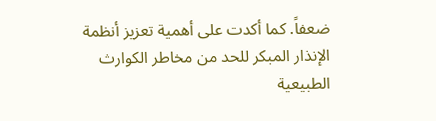ضعفاً. كما أكدت على أهمية تعزيز أنظمة الإنذار المبكر للحد من مخاطر الكوارث الطبيعية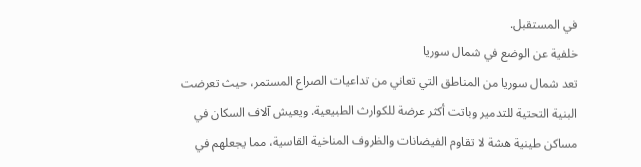في المستقبل.
خلفية عن الوضع في شمال سوريا
تعد شمال سوريا من المناطق التي تعاني من تداعيات الصراع المستمر، حيث تعرضت البنية التحتية للتدمير وباتت أكثر عرضة للكوارث الطبيعية. ويعيش آلاف السكان في مساكن طينية هشة لا تقاوم الفيضانات والظروف المناخية القاسية، مما يجعلهم في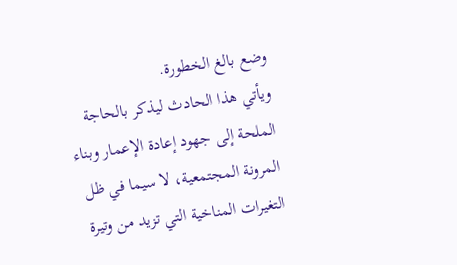وضع بالغ الخطورة.
ويأتي هذا الحادث ليذكر بالحاجة الملحة إلى جهود إعادة الإعمار وبناء المرونة المجتمعية، لا سيما في ظل التغيرات المناخية التي تزيد من وتيرة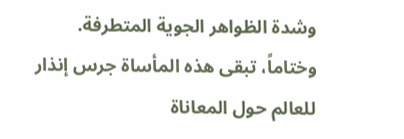وشدة الظواهر الجوية المتطرفة. وختاماً، تبقى هذه المأساة جرس إنذار للعالم حول المعاناة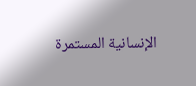الإنسانية المستمرة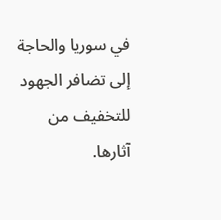في سوريا والحاجة إلى تضافر الجهود للتخفيف من آثارها.